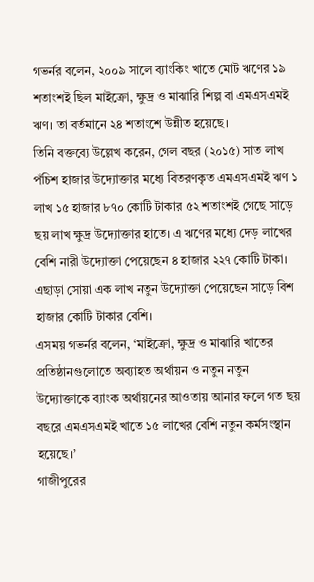গভর্নর বলেন, ২০০৯ সালে ব্যাংকিং খাতে মোট ঋণের ১৯ শতাংশই ছিল মাইক্রো, ক্ষুদ্র ও মাঝারি শিল্প বা এমএসএমই ঋণ। তা বর্তমানে ২৪ শতাংশে উন্নীত হয়েছে।
তিনি বক্তব্যে উল্লেখ করেন, গেল বছর (২০১৫) সাত লাখ পঁচিশ হাজার উদ্যোক্তার মধ্যে বিতরণকৃত এমএসএমই ঋণ ১ লাখ ১৫ হাজার ৮৭০ কোটি টাকার ৫২ শতাংশই গেছে সাড়ে ছয় লাখ ক্ষুদ্র উদ্যোক্তার হাতে। এ ঋণের মধ্যে দেড় লাখের বেশি নারী উদ্যোক্তা পেয়েছেন ৪ হাজার ২২৭ কোটি টাকা। এছাড়া সোয়া এক লাখ নতুন উদ্যোক্তা পেয়েছেন সাড়ে বিশ হাজার কোটি টাকার বেশি।
এসময় গভর্নর বলেন, ‘মাইক্রো, ক্ষুদ্র ও মাঝারি খাতের প্রতিষ্ঠানগুলোতে অব্যাহত অর্থায়ন ও নতুন নতুন উদ্যোক্তাকে ব্যাংক অর্থায়নের আওতায় আনার ফলে গত ছয় বছরে এমএসএমই খাতে ১৫ লাখের বেশি নতুন কর্মসংস্থান হয়েছে।’
গাজীপুরের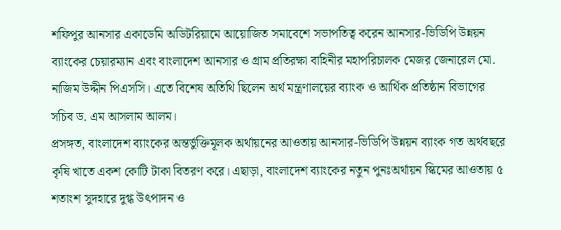শফিপুর আনসার একাডেমি অডিটরিয়ামে আয়োজিত সমাবেশে সভাপতিত্ব করেন আনসার-ভিডিপি উন্নয়ন ব্যাংকের চেয়ারম্যান এবং বাংলাদেশ আনসার ও গ্রাম প্রতিরক্ষা বাহিনীর মহাপরিচালক মেজর জেনারেল মো. নাজিম উদ্দীন পিএসসি। এতে বিশেষ অতিথি ছিলেন অর্থ মন্ত্রণালয়ের ব্যাংক ও আর্থিক প্রতিষ্ঠান বিভাগের সচিব ড. এম আসলাম আলম।
প্রসঙ্গত, বাংলাদেশ ব্যাংকের অন্তর্ভুক্তিমূলক অর্থায়নের আওতায় আনসার-ভিডিপি উন্নয়ন ব্যাংক গত অর্থবছরে কৃষি খাতে একশ কোটি টাকা বিতরণ করে। এছাড়া, বাংলাদেশ ব্যাংকের নতুন পুনঃঅর্থায়ন স্কিমের আওতায় ৫ শতাংশ সুদহারে দুগ্ধ উৎপাদন ও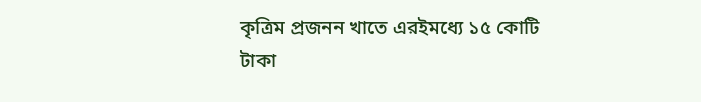কৃত্রিম প্রজনন খাতে এরইমধ্যে ১৫ কোটি টাকা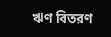ঋণ বিতরণ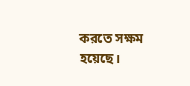করতে সক্ষম হয়েছে।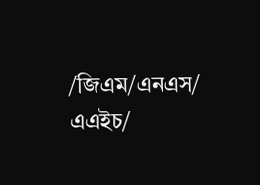/জিএম/এনএস/ এএইচ/